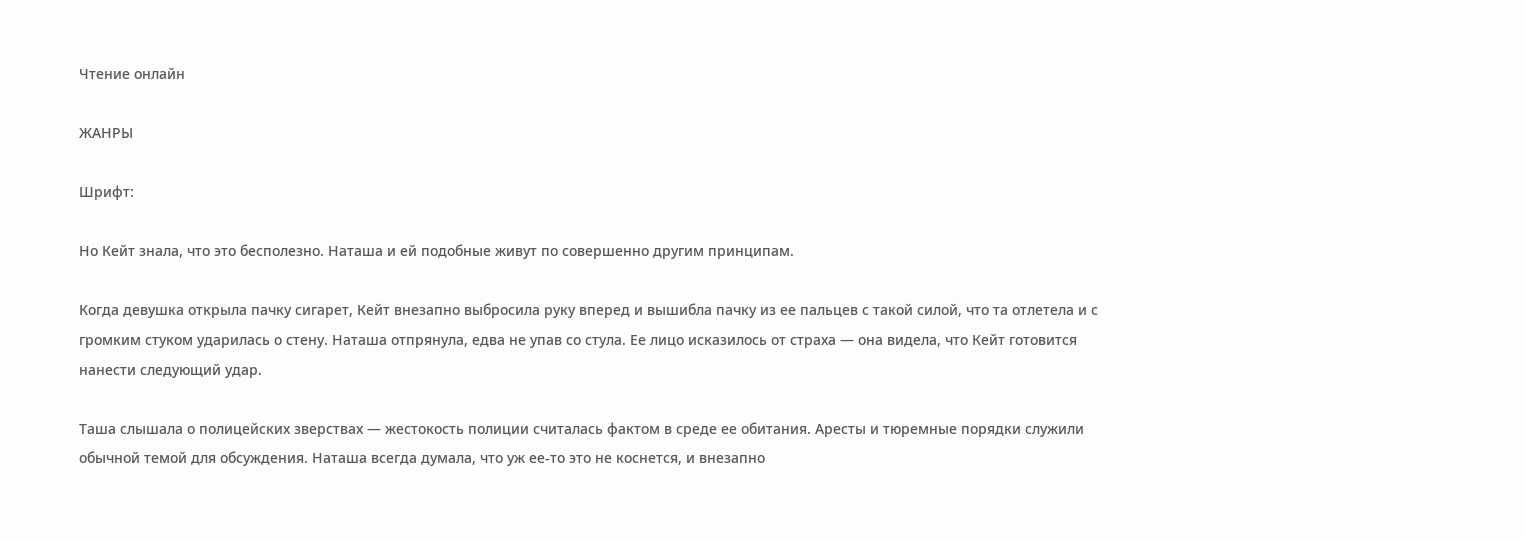Чтение онлайн

ЖАНРЫ

Шрифт:

Но Кейт знала, что это бесполезно. Наташа и ей подобные живут по совершенно другим принципам.

Когда девушка открыла пачку сигарет, Кейт внезапно выбросила руку вперед и вышибла пачку из ее пальцев с такой силой, что та отлетела и с громким стуком ударилась о стену. Наташа отпрянула, едва не упав со стула. Ее лицо исказилось от страха — она видела, что Кейт готовится нанести следующий удар.

Таша слышала о полицейских зверствах — жестокость полиции считалась фактом в среде ее обитания. Аресты и тюремные порядки служили обычной темой для обсуждения. Наташа всегда думала, что уж ее-то это не коснется, и внезапно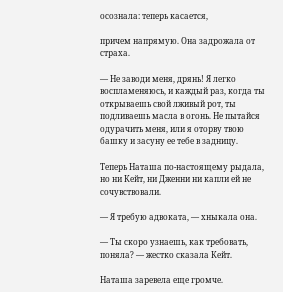осознала: теперь касается,

причем напрямую. Она задрожала от страха.

— Не заводи меня, дрянь! Я легко воспламеняюсь, и каждый раз, когда ты открываешь свой лживый рот, ты подливаешь масла в огонь. Не пытайся одурачить меня, или я оторву твою башку и засуну ее тебе в задницу.

Теперь Наташа по-настоящему рыдала, но ни Кейт, ни Дженни ни капли ей не сочувствовали.

— Я требую адвоката, — хныкала она.

— Ты скоро узнаешь, как требовать, поняла? — жестко сказала Кейт.

Наташа заревела еще громче.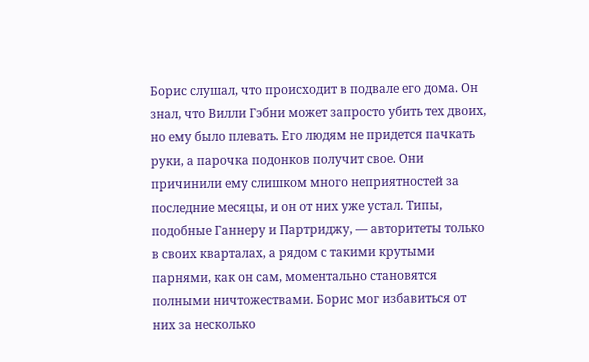Борис слушал, что происходит в подвале его дома. Он знал, что Вилли Гэбни может запросто убить тех двоих, но ему было плевать. Его людям не придется пачкать руки, а парочка подонков получит свое. Они причинили ему слишком много неприятностей за последние месяцы, и он от них уже устал. Типы, подобные Ганнеру и Партриджу, — авторитеты только в своих кварталах, а рядом с такими крутыми парнями, как он сам, моментально становятся полными ничтожествами. Борис мог избавиться от них за несколько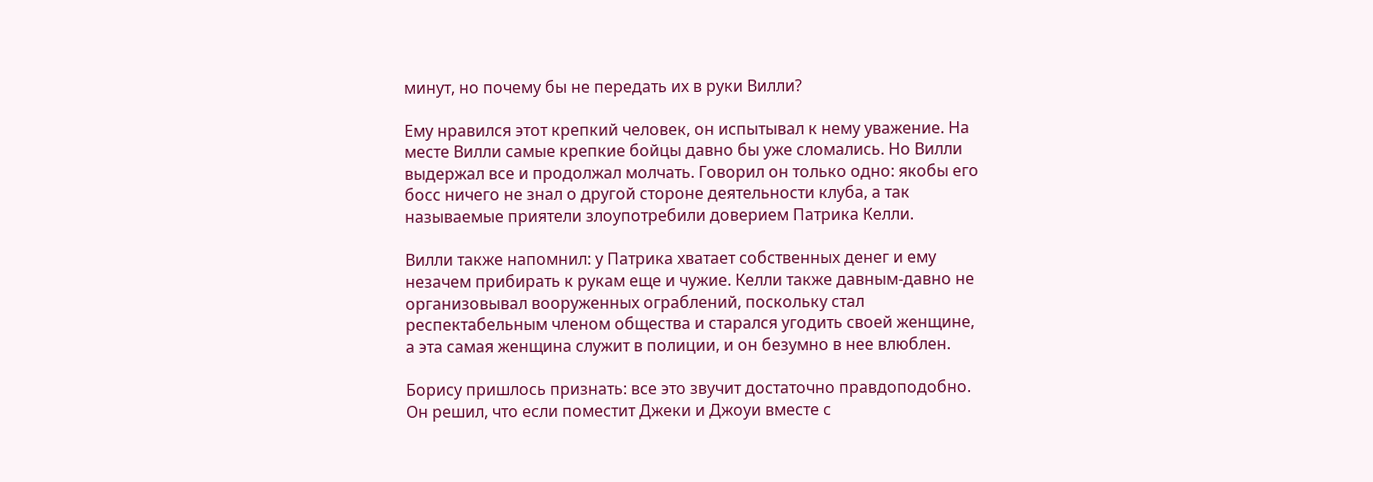минут, но почему бы не передать их в руки Вилли?

Ему нравился этот крепкий человек, он испытывал к нему уважение. На месте Вилли самые крепкие бойцы давно бы уже сломались. Но Вилли выдержал все и продолжал молчать. Говорил он только одно: якобы его босс ничего не знал о другой стороне деятельности клуба, а так называемые приятели злоупотребили доверием Патрика Келли.

Вилли также напомнил: у Патрика хватает собственных денег и ему незачем прибирать к рукам еще и чужие. Келли также давным-давно не организовывал вооруженных ограблений, поскольку стал респектабельным членом общества и старался угодить своей женщине, а эта самая женщина служит в полиции, и он безумно в нее влюблен.

Борису пришлось признать: все это звучит достаточно правдоподобно. Он решил, что если поместит Джеки и Джоуи вместе с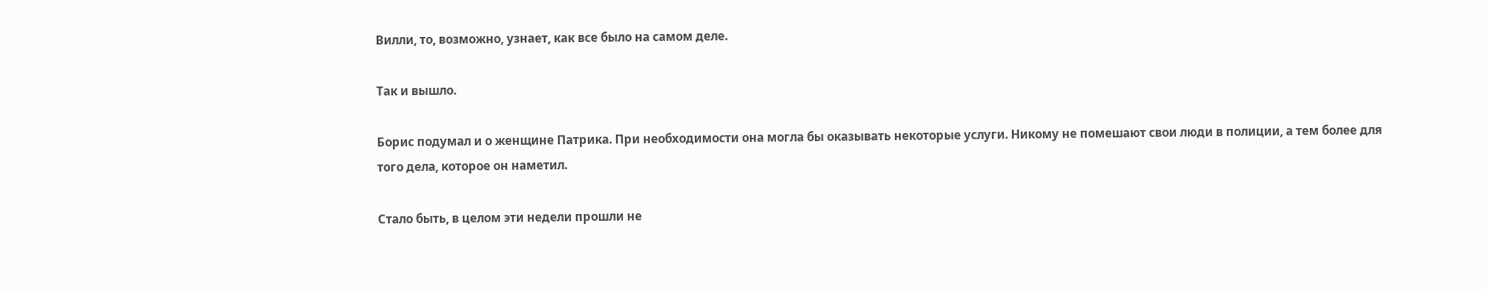Вилли, то, возможно, узнает, как все было на самом деле.

Так и вышло.

Борис подумал и о женщине Патрика. При необходимости она могла бы оказывать некоторые услуги. Никому не помешают свои люди в полиции, а тем более для того дела, которое он наметил.

Стало быть, в целом эти недели прошли не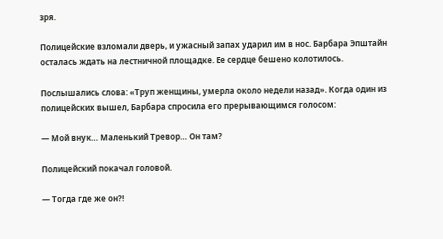зря.

Полицейские взломали дверь, и ужасный запах ударил им в нос. Барбара Эпштайн осталась ждать на лестничной площадке. Ее сердце бешено колотилось.

Послышались слова: «Труп женщины, умерла около недели назад». Когда один из полицейских вышел, Барбара спросила его прерывающимся голосом:

— Мой внук… Маленький Тревор… Он там?

Полицейский покачал головой.

— Тогда где же он?!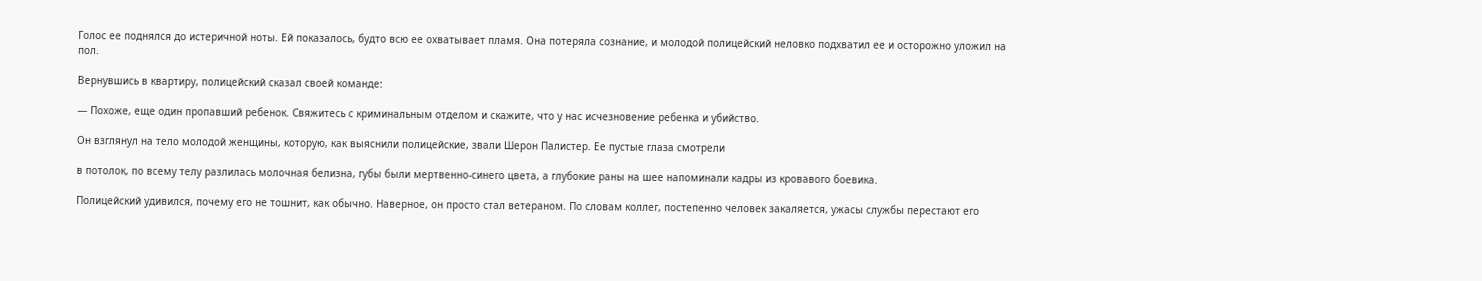Голос ее поднялся до истеричной ноты. Ей показалось, будто всю ее охватывает пламя. Она потеряла сознание, и молодой полицейский неловко подхватил ее и осторожно уложил на пол.

Вернувшись в квартиру, полицейский сказал своей команде:

— Похоже, еще один пропавший ребенок. Свяжитесь с криминальным отделом и скажите, что у нас исчезновение ребенка и убийство.

Он взглянул на тело молодой женщины, которую, как выяснили полицейские, звали Шерон Палистер. Ее пустые глаза смотрели

в потолок, по всему телу разлилась молочная белизна, губы были мертвенно-синего цвета, а глубокие раны на шее напоминали кадры из кровавого боевика.

Полицейский удивился, почему его не тошнит, как обычно. Наверное, он просто стал ветераном. По словам коллег, постепенно человек закаляется, ужасы службы перестают его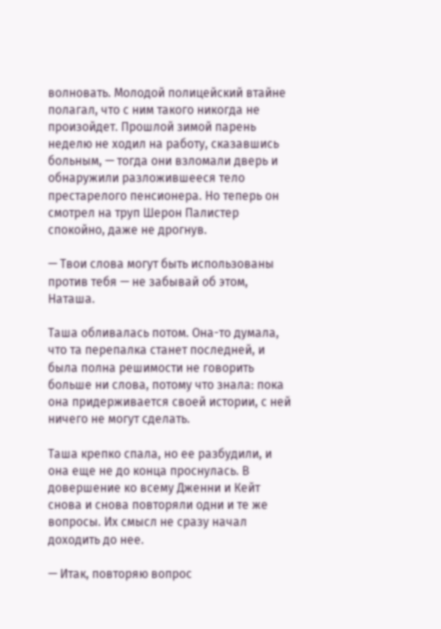волновать. Молодой полицейский втайне полагал, что с ним такого никогда не произойдет. Прошлой зимой парень неделю не ходил на работу, сказавшись больным, — тогда они взломали дверь и обнаружили разложившееся тело престарелого пенсионера. Но теперь он смотрел на труп Шерон Палистер спокойно, даже не дрогнув.

— Твои слова могут быть использованы против тебя — не забывай об этом, Наташа.

Таша обливалась потом. Она-то думала, что та перепалка станет последней, и была полна решимости не говорить больше ни слова, потому что знала: пока она придерживается своей истории, с ней ничего не могут сделать.

Таша крепко спала, но ее разбудили, и она еще не до конца проснулась. В довершение ко всему Дженни и Кейт снова и снова повторяли одни и те же вопросы. Их смысл не сразу начал доходить до нее.

— Итак, повторяю вопрос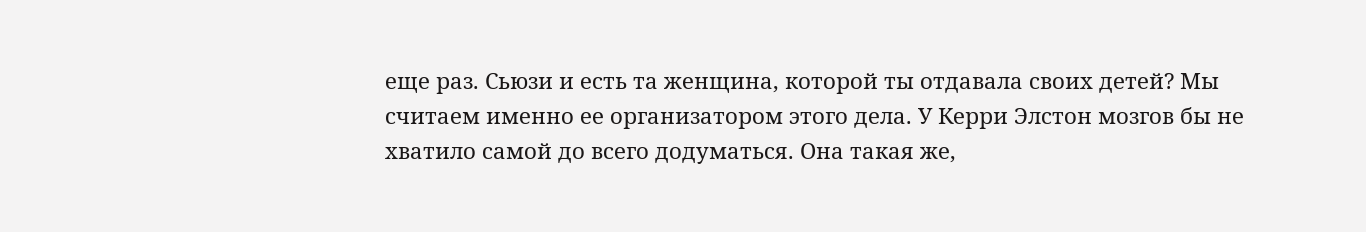еще раз. Сьюзи и есть та женщина, которой ты отдавала своих детей? Мы считаем именно ее организатором этого дела. У Керри Элстон мозгов бы не хватило самой до всего додуматься. Она такая же,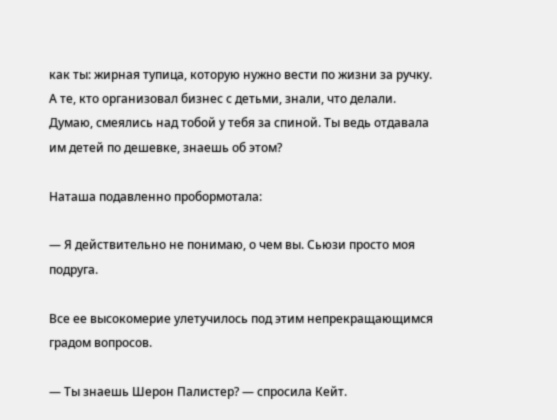как ты: жирная тупица, которую нужно вести по жизни за ручку. А те, кто организовал бизнес с детьми, знали, что делали. Думаю, смеялись над тобой у тебя за спиной. Ты ведь отдавала им детей по дешевке, знаешь об этом?

Наташа подавленно пробормотала:

— Я действительно не понимаю, о чем вы. Сьюзи просто моя подруга.

Все ее высокомерие улетучилось под этим непрекращающимся градом вопросов.

— Ты знаешь Шерон Палистер? — спросила Кейт.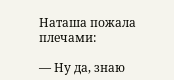Наташа пожала плечами:

— Ну да, знаю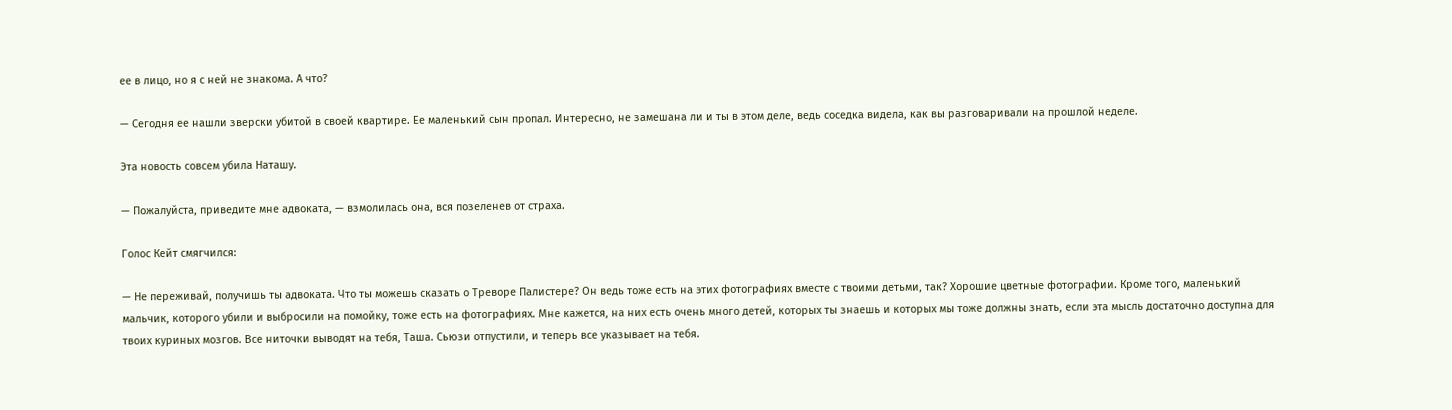ее в лицо, но я с ней не знакома. А что?

— Сегодня ее нашли зверски убитой в своей квартире. Ее маленький сын пропал. Интересно, не замешана ли и ты в этом деле, ведь соседка видела, как вы разговаривали на прошлой неделе.

Эта новость совсем убила Наташу.

— Пожалуйста, приведите мне адвоката, — взмолилась она, вся позеленев от страха.

Голос Кейт смягчился:

— Не переживай, получишь ты адвоката. Что ты можешь сказать о Треворе Палистере? Он ведь тоже есть на этих фотографиях вместе с твоими детьми, так? Хорошие цветные фотографии. Кроме того, маленький мальчик, которого убили и выбросили на помойку, тоже есть на фотографиях. Мне кажется, на них есть очень много детей, которых ты знаешь и которых мы тоже должны знать, если эта мысль достаточно доступна для твоих куриных мозгов. Все ниточки выводят на тебя, Таша. Сьюзи отпустили, и теперь все указывает на тебя.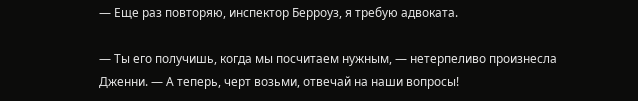— Еще раз повторяю, инспектор Берроуз, я требую адвоката.

— Ты его получишь, когда мы посчитаем нужным, — нетерпеливо произнесла Дженни. — А теперь, черт возьми, отвечай на наши вопросы!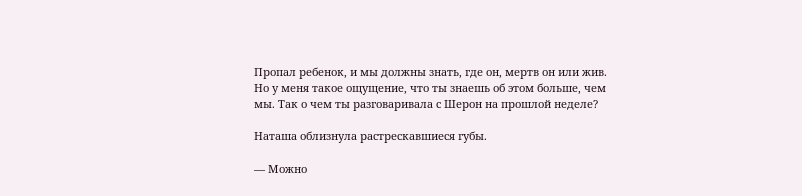Пропал ребенок, и мы должны знать, где он, мертв он или жив. Но у меня такое ощущение, что ты знаешь об этом больше, чем мы. Так о чем ты разговаривала с Шерон на прошлой неделе?

Наташа облизнула растрескавшиеся губы.

— Можно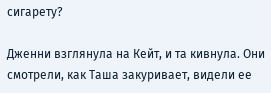сигарету?

Дженни взглянула на Кейт, и та кивнула. Они смотрели, как Таша закуривает, видели ее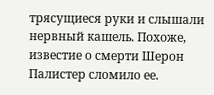трясущиеся руки и слышали нервный кашель. Похоже, известие о смерти Шерон Палистер сломило ее.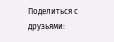Поделиться с друзьями: